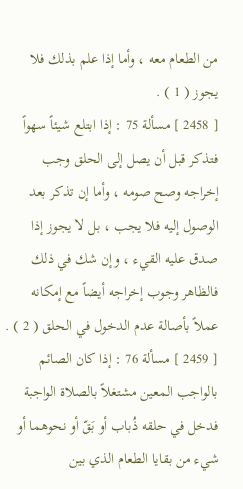من الطعام معه ، وأما إذا علم بذلك فلا يجوز ( 1 ) .
[ 2458 ] مسألة 75 : إذا ابتلع شيئاً سهواً فتذكر قبل أن يصل إلى الحلق وجب
إخراجه وصح صومه ، وأما إن تذكر بعد الوصول إليه فلا يجب ، بل لا يجوز إذا
صدق عليه القيء ، وإن شك في ذلك فالظاهر وجوب إخراجه أيضاً مع إمكانه
عملاً بأصالة عدم الدخول في الحلق ( 2 ) .
[ 2459 ] مسألة 76 : إذا كان الصائم بالواجب المعين مشتغلاً بالصلاة الواجبة
فدخل في حلقه ذُباب أو بَقّ أو نحوهما أو شيء من بقايا الطعام الذي بين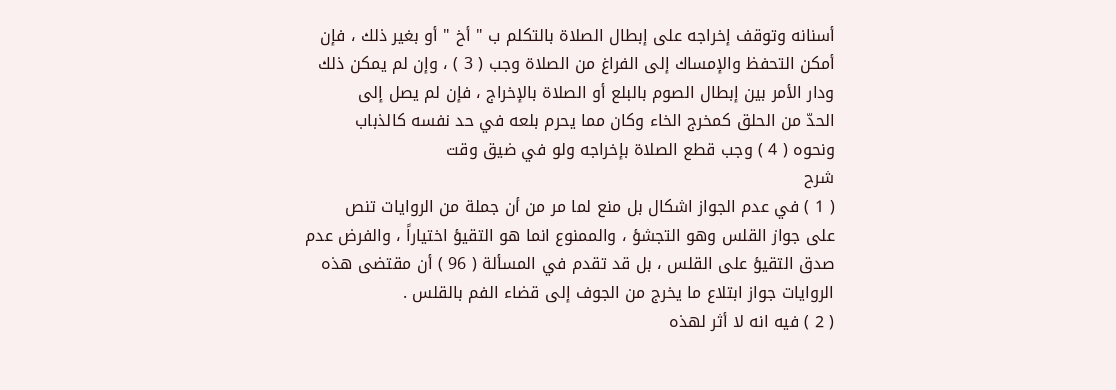أسنانه وتوقف إخراجه على إبطال الصلاة بالتكلم ب " أخ " أو بغير ذلك ، فإن
أمكن التحفظ والإمساك إلى الفراغ من الصلاة وجب ( 3 ) ، وإن لم يمكن ذلك
ودار الأمر بين إبطال الصوم بالبلع أو الصلاة بالإخراج ، فإن لم يصل إلى
الحدّ من الحلق كمخرج الخاء وكان مما يحرم بلعه في حد نفسه كالذباب
ونحوه ( 4 ) وجب قطع الصلاة بإخراجه ولو في ضيق وقت
شرح
( 1 ) في عدم الجواز اشكال بل منع لما مر من أن جملة من الروايات تنص
على جواز القلس وهو التجشؤ ، والممنوع انما هو التقيؤ اختياراً ، والفرض عدم
صدق التقيؤ على القلس ، بل قد تقدم في المسألة ( 96 ) أن مقتضى هذه
الروايات جواز ابتلاع ما يخرج من الجوف إلى قضاء الفم بالقلس .
( 2 ) فيه انه لا أثر لهذه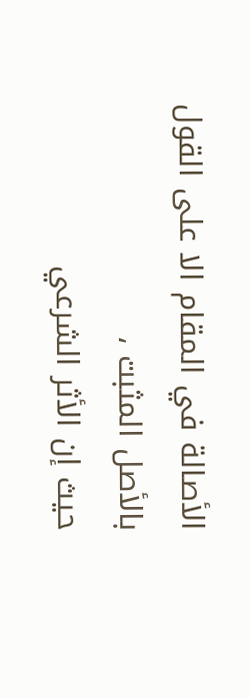الأصالة في المقام الا على القول بالأصل المثبت ،
حيث إن الأثر الشرعي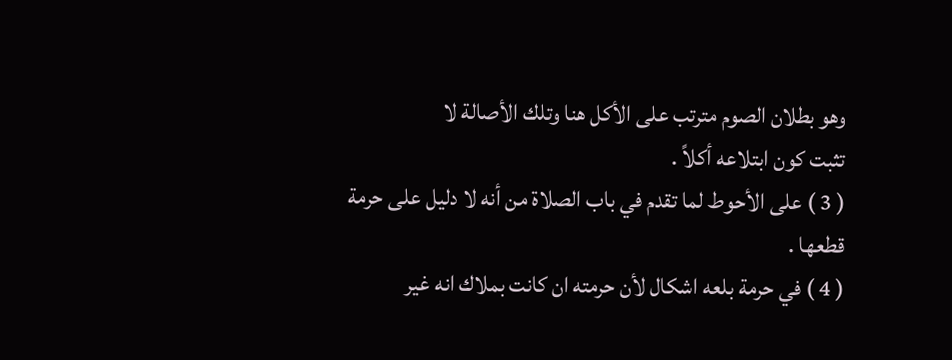وهو بطلان الصوم مترتب على الأكل هنا وتلك الأصالة لا
تثبت كون ابتلاعه أكلاً .
( 3 ) على الأحوط لما تقدم في باب الصلاة من أنه لا دليل على حرمة
قطعها .
( 4 ) في حرمة بلعه اشكال لأن حرمته ان كانت بملاك انه غير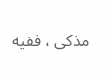مذكى ، ففيه